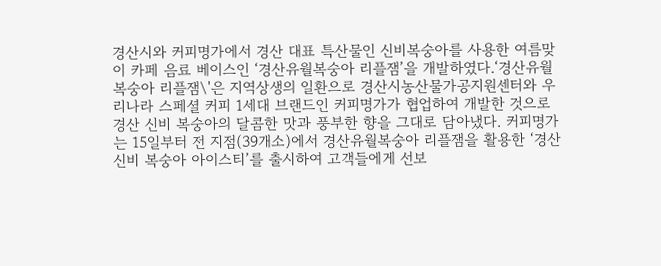경산시와 커피명가에서 경산 대표 특산물인 신비복숭아를 사용한 여름맞이 카페 음료 베이스인 ‘경산유월복숭아 리플잼’을 개발하였다.‘경산유월복숭아 리플잼\'은 지역상생의 일환으로 경산시농산물가공지원센터와 우리나라 스페셜 커피 1세대 브랜드인 커피명가가 협업하여 개발한 것으로 경산 신비 복숭아의 달콤한 맛과 풍부한 향을 그대로 담아냈다. 커피명가는 15일부터 전 지점(39개소)에서 경산유월복숭아 리플잼을 활용한 ‘경산 신비 복숭아 아이스티’를 출시하여 고객들에게 선보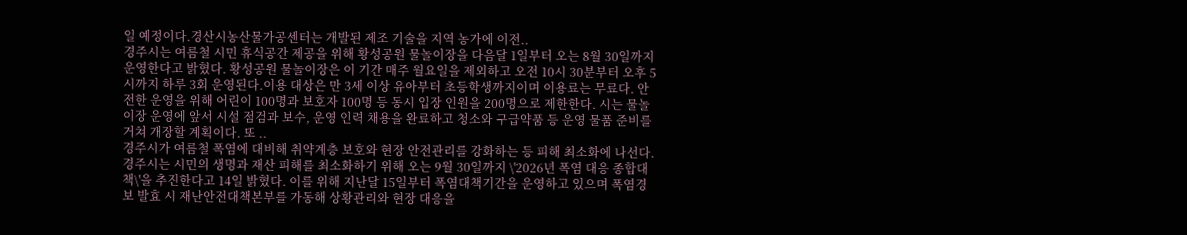일 예정이다.경산시농산물가공센터는 개발된 제조 기술을 지역 농가에 이전..
경주시는 여름철 시민 휴식공간 제공을 위해 황성공원 물놀이장을 다음달 1일부터 오는 8월 30일까지 운영한다고 밝혔다. 황성공원 물놀이장은 이 기간 매주 월요일을 제외하고 오전 10시 30분부터 오후 5시까지 하루 3회 운영된다.이용 대상은 만 3세 이상 유아부터 초등학생까지이며 이용료는 무료다. 안전한 운영을 위해 어린이 100명과 보호자 100명 등 동시 입장 인원을 200명으로 제한한다. 시는 물놀이장 운영에 앞서 시설 점검과 보수, 운영 인력 채용을 완료하고 청소와 구급약품 등 운영 물품 준비를 거쳐 개장할 계획이다. 또 ..
경주시가 여름철 폭염에 대비해 취약계층 보호와 현장 안전관리를 강화하는 등 피해 최소화에 나선다. 경주시는 시민의 생명과 재산 피해를 최소화하기 위해 오는 9월 30일까지 \'2026년 폭염 대응 종합대책\'을 추진한다고 14일 밝혔다. 이를 위해 지난달 15일부터 폭염대책기간을 운영하고 있으며 폭염경보 발효 시 재난안전대책본부를 가동해 상황관리와 현장 대응을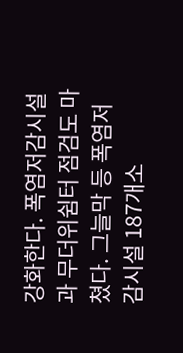강화한다. 폭염저감시설과 무더위쉼터 점검도 마쳤다. 그늘막 등 폭염저감시설 187개소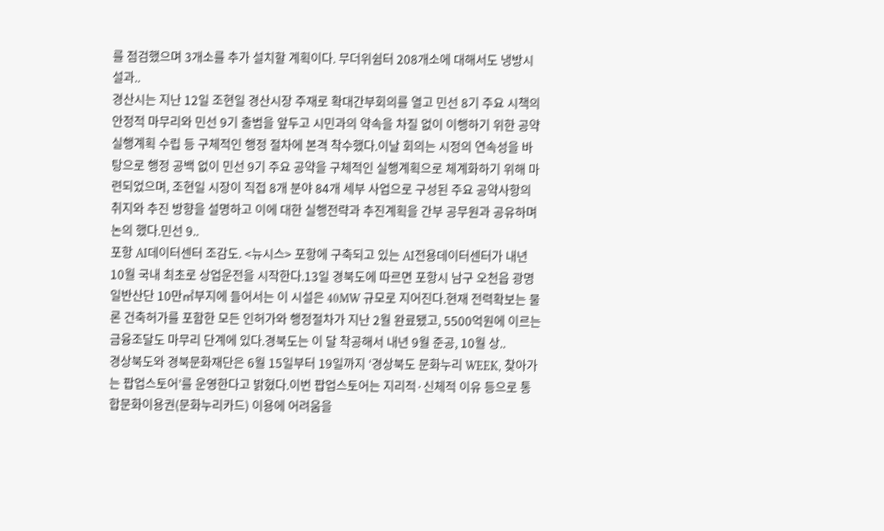를 점검했으며 3개소를 추가 설치할 계획이다. 무더위쉼터 208개소에 대해서도 냉방시설과..
경산시는 지난 12일 조현일 경산시장 주재로 확대간부회의를 열고 민선 8기 주요 시책의 안정적 마무리와 민선 9기 출범을 앞두고 시민과의 약속을 차질 없이 이행하기 위한 공약 실행계획 수립 등 구체적인 행정 절차에 본격 착수했다.이날 회의는 시정의 연속성을 바탕으로 행정 공백 없이 민선 9기 주요 공약을 구체적인 실행계획으로 체계화하기 위해 마련되었으며, 조현일 시장이 직접 8개 분야 84개 세부 사업으로 구성된 주요 공약사항의 취지와 추진 방향을 설명하고 이에 대한 실행전략과 추진계획을 간부 공무원과 공유하며 논의 했다.민선 9..
포항 AI데이터센터 조감도. <뉴시스> 포항에 구축되고 있는 AI전용데이터센터가 내년 10월 국내 최초로 상업운전을 시작한다.13일 경북도에 따르면 포항시 남구 오천읍 광명일반산단 10만㎡부지에 들어서는 이 시설은 40MW 규모로 지어진다.현재 전력확보는 물론 건축허가를 포함한 모든 인허가와 행정절차가 지난 2월 완료됐고, 5500억원에 이르는 금융조달도 마무리 단계에 있다.경북도는 이 달 착공해서 내년 9월 준공, 10월 상..
경상북도와 경북문화재단은 6월 15일부터 19일까지 ‘경상북도 문화누리 WEEK, 찾아가는 팝업스토어’를 운영한다고 밝혔다.이번 팝업스토어는 지리적·신체적 이유 등으로 통합문화이용권(문화누리카드) 이용에 어려움을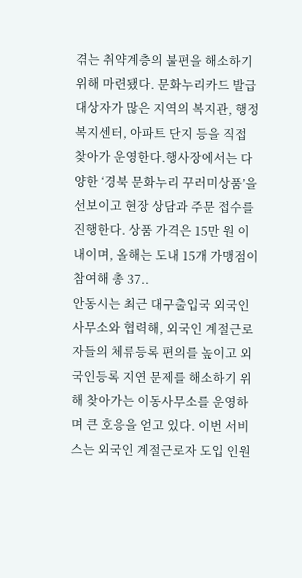겪는 취약계층의 불편을 해소하기 위해 마련됐다. 문화누리카드 발급 대상자가 많은 지역의 복지관, 행정복지센터, 아파트 단지 등을 직접 찾아가 운영한다.행사장에서는 다양한 ‘경북 문화누리 꾸러미상품’을 선보이고 현장 상담과 주문 접수를 진행한다. 상품 가격은 15만 원 이내이며, 올해는 도내 15개 가맹점이 참여해 총 37..
안동시는 최근 대구출입국 외국인사무소와 협력해, 외국인 계절근로자들의 체류등록 편의를 높이고 외국인등록 지연 문제를 해소하기 위해 찾아가는 이동사무소를 운영하며 큰 호응을 얻고 있다. 이번 서비스는 외국인 계절근로자 도입 인원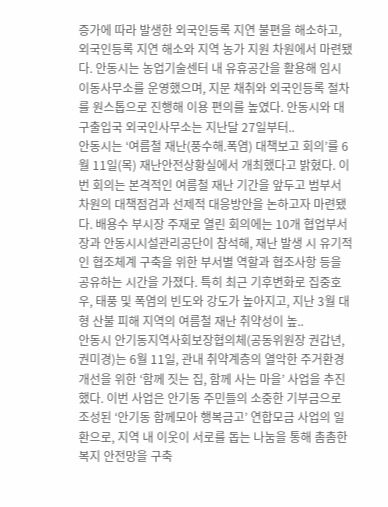증가에 따라 발생한 외국인등록 지연 불편을 해소하고, 외국인등록 지연 해소와 지역 농가 지원 차원에서 마련됐다. 안동시는 농업기술센터 내 유휴공간을 활용해 임시 이동사무소를 운영했으며, 지문 채취와 외국인등록 절차를 원스톱으로 진행해 이용 편의를 높였다. 안동시와 대구출입국 외국인사무소는 지난달 27일부터..
안동시는 ‘여름철 재난(풍수해․폭염) 대책보고 회의’를 6월 11일(목) 재난안전상황실에서 개최했다고 밝혔다. 이번 회의는 본격적인 여름철 재난 기간을 앞두고 범부서 차원의 대책점검과 선제적 대응방안을 논하고자 마련됐다. 배용수 부시장 주재로 열린 회의에는 10개 협업부서장과 안동시시설관리공단이 참석해, 재난 발생 시 유기적인 협조체계 구축을 위한 부서별 역할과 협조사항 등을 공유하는 시간을 가졌다. 특히 최근 기후변화로 집중호우, 태풍 및 폭염의 빈도와 강도가 높아지고, 지난 3월 대형 산불 피해 지역의 여름철 재난 취약성이 높..
안동시 안기동지역사회보장협의체(공동위원장 권갑년, 권미경)는 6월 11일, 관내 취약계층의 열악한 주거환경 개선을 위한 ‘함께 짓는 집, 함께 사는 마을’ 사업을 추진했다. 이번 사업은 안기동 주민들의 소중한 기부금으로 조성된 ‘안기동 함께모아 행복금고’ 연합모금 사업의 일환으로, 지역 내 이웃이 서로를 돕는 나눔을 통해 촘촘한 복지 안전망을 구축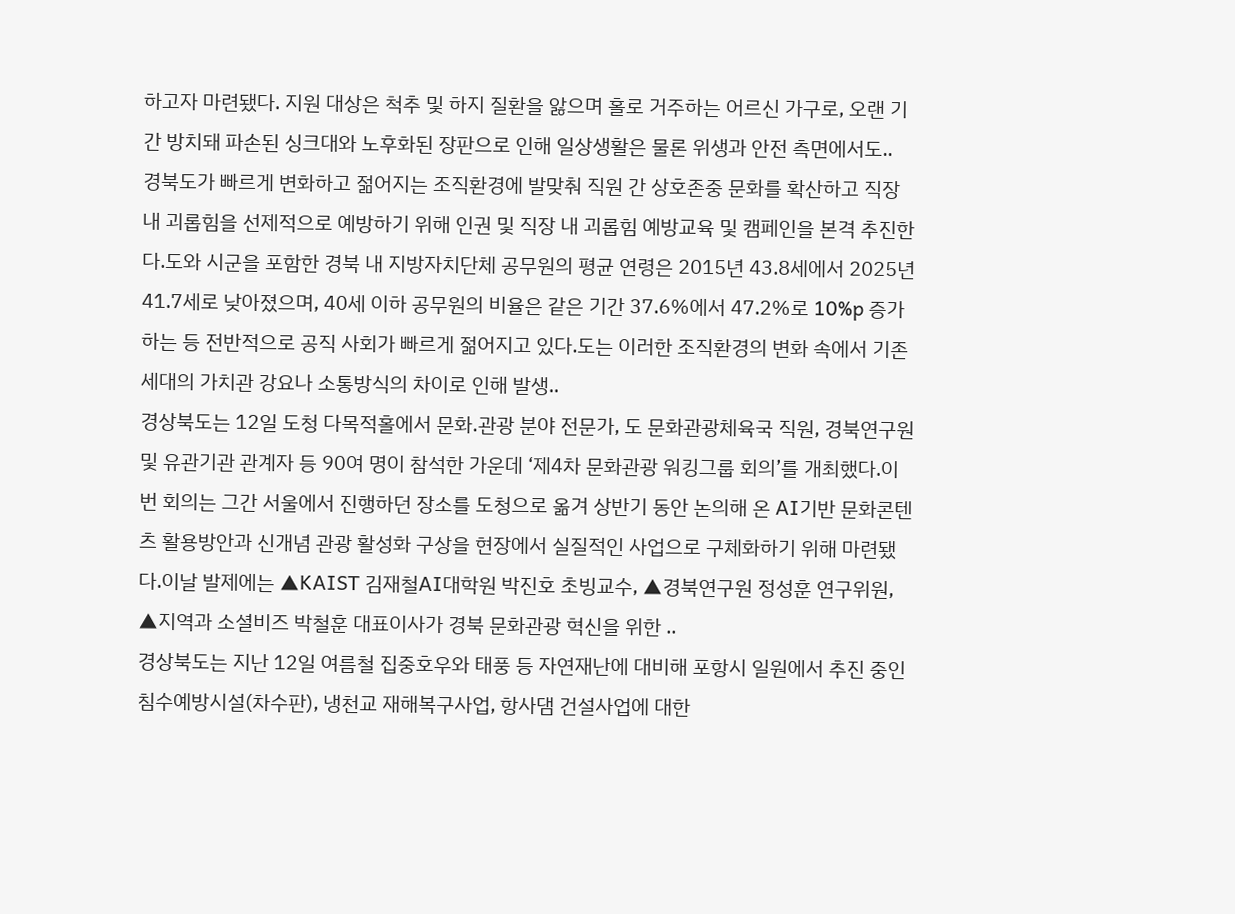하고자 마련됐다. 지원 대상은 척추 및 하지 질환을 앓으며 홀로 거주하는 어르신 가구로, 오랜 기간 방치돼 파손된 싱크대와 노후화된 장판으로 인해 일상생활은 물론 위생과 안전 측면에서도..
경북도가 빠르게 변화하고 젊어지는 조직환경에 발맞춰 직원 간 상호존중 문화를 확산하고 직장 내 괴롭힘을 선제적으로 예방하기 위해 인권 및 직장 내 괴롭힘 예방교육 및 캠페인을 본격 추진한다.도와 시군을 포함한 경북 내 지방자치단체 공무원의 평균 연령은 2015년 43.8세에서 2025년 41.7세로 낮아졌으며, 40세 이하 공무원의 비율은 같은 기간 37.6%에서 47.2%로 10%p 증가하는 등 전반적으로 공직 사회가 빠르게 젊어지고 있다.도는 이러한 조직환경의 변화 속에서 기존 세대의 가치관 강요나 소통방식의 차이로 인해 발생..
경상북도는 12일 도청 다목적홀에서 문화․관광 분야 전문가, 도 문화관광체육국 직원, 경북연구원 및 유관기관 관계자 등 90여 명이 참석한 가운데 ‘제4차 문화관광 워킹그룹 회의’를 개최했다.이번 회의는 그간 서울에서 진행하던 장소를 도청으로 옮겨 상반기 동안 논의해 온 AI기반 문화콘텐츠 활용방안과 신개념 관광 활성화 구상을 현장에서 실질적인 사업으로 구체화하기 위해 마련됐다.이날 발제에는 ▲KAIST 김재철AI대학원 박진호 초빙교수, ▲경북연구원 정성훈 연구위원, ▲지역과 소셜비즈 박철훈 대표이사가 경북 문화관광 혁신을 위한 ..
경상북도는 지난 12일 여름철 집중호우와 태풍 등 자연재난에 대비해 포항시 일원에서 추진 중인 침수예방시설(차수판), 냉천교 재해복구사업, 항사댐 건설사업에 대한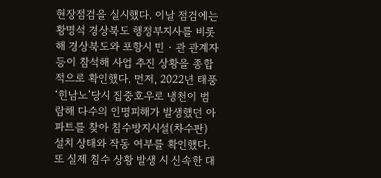현장점검을 실시했다. 이날 점검에는 황명석 경상북도 행정부지사를 비롯해 경상북도와 포항시 민‧관 관계자 등이 참석해 사업 추진 상황을 종합적으로 확인했다. 먼저, 2022년 태풍‘힌남노’당시 집중호우로 냉천이 범람해 다수의 인명피해가 발생했던 아파트를 찾아 침수방지시설(차수판) 설치 상태와 작동 여부를 확인했다. 또 실제 침수 상황 발생 시 신속한 대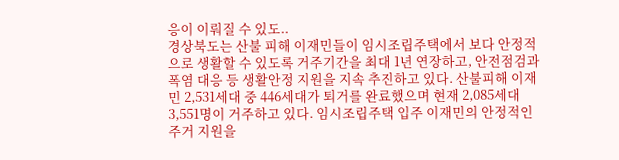응이 이뤄질 수 있도..
경상북도는 산불 피해 이재민들이 임시조립주택에서 보다 안정적으로 생활할 수 있도록 거주기간을 최대 1년 연장하고, 안전점검과 폭염 대응 등 생활안정 지원을 지속 추진하고 있다. 산불피해 이재민 2,531세대 중 446세대가 퇴거를 완료했으며 현재 2,085세대 3,551명이 거주하고 있다. 임시조립주택 입주 이재민의 안정적인 주거 지원을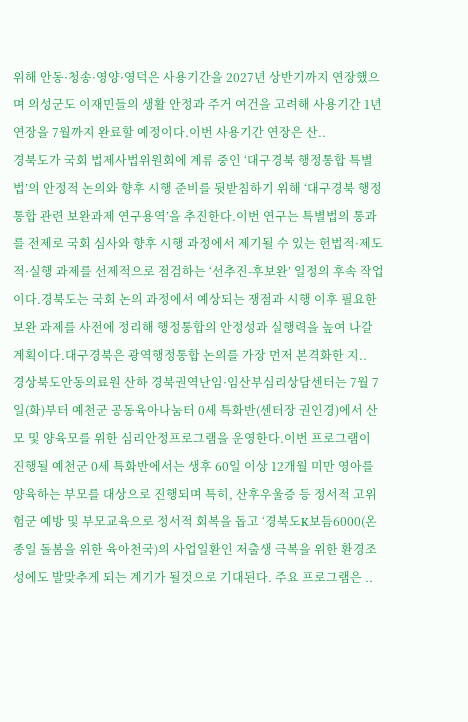위해 안동·청송·영양·영덕은 사용기간을 2027년 상반기까지 연장했으며 의성군도 이재민들의 생활 안정과 주거 여건을 고려해 사용기간 1년 연장을 7월까지 완료할 예정이다.이번 사용기간 연장은 산..
경북도가 국회 법제사법위원회에 계류 중인 ‘대구경북 행정통합 특별법’의 안정적 논의와 향후 시행 준비를 뒷받침하기 위해 ‘대구경북 행정통합 관련 보완과제 연구용역’을 추진한다.이번 연구는 특별법의 통과를 전제로 국회 심사와 향후 시행 과정에서 제기될 수 있는 헌법적·제도적·실행 과제를 선제적으로 점검하는 ‘선추진-후보완’ 일정의 후속 작업이다.경북도는 국회 논의 과정에서 예상되는 쟁점과 시행 이후 필요한 보완 과제를 사전에 정리해 행정통합의 안정성과 실행력을 높여 나갈 계획이다.대구경북은 광역행정통합 논의를 가장 먼저 본격화한 지..
경상북도안동의료원 산하 경북권역난임·임산부심리상담센터는 7월 7일(화)부터 예천군 공동육아나눔터 0세 특화반(센터장 권인경)에서 산모 및 양육모를 위한 심리안정프로그램을 운영한다.이번 프로그램이 진행될 예천군 0세 특화반에서는 생후 60일 이상 12개월 미만 영아를 양육하는 부모를 대상으로 진행되며 특히, 산후우울증 등 정서적 고위험군 예방 및 부모교육으로 정서적 회복을 돕고 ‘경북도K보듬6000(온종일 돌봄을 위한 육아천국)의 사업일환인 저출생 극복을 위한 환경조성에도 발맞추게 되는 계기가 될것으로 기대된다. 주요 프로그램은 ..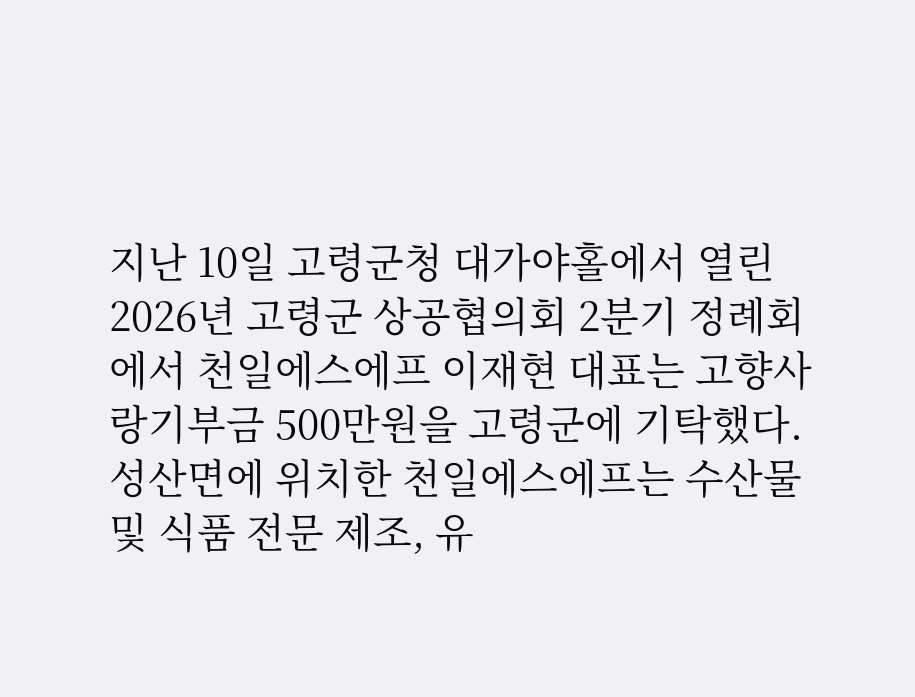지난 10일 고령군청 대가야홀에서 열린 2026년 고령군 상공협의회 2분기 정례회에서 천일에스에프 이재현 대표는 고향사랑기부금 500만원을 고령군에 기탁했다.성산면에 위치한 천일에스에프는 수산물 및 식품 전문 제조, 유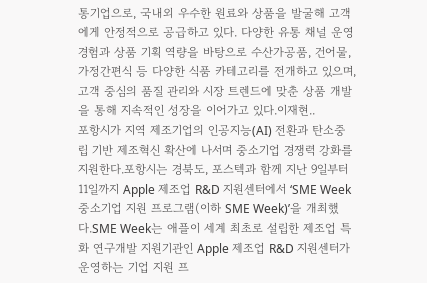통기업으로, 국내외 우수한 원료와 상품을 발굴해 고객에게 안정적으로 공급하고 있다. 다양한 유통 채널 운영 경험과 상품 기획 역량을 바탕으로 수산가공품, 건어물, 가정간편식 등 다양한 식품 카테고리를 전개하고 있으며, 고객 중심의 품질 관리와 시장 트렌드에 맞춘 상품 개발을 통해 지속적인 성장을 이어가고 있다.이재현..
포항시가 지역 제조기업의 인공지능(AI) 전환과 탄소중립 기반 제조혁신 확산에 나서며 중소기업 경쟁력 강화를 지원한다.포항시는 경북도, 포스텍과 함께 지난 9일부터 11일까지 Apple 제조업 R&D 지원센터에서 ‘SME Week 중소기업 지원 프로그램(이하 SME Week)’을 개최했다.SME Week는 애플이 세계 최초로 설립한 제조업 특화 연구개발 지원기관인 Apple 제조업 R&D 지원센터가 운영하는 기업 지원 프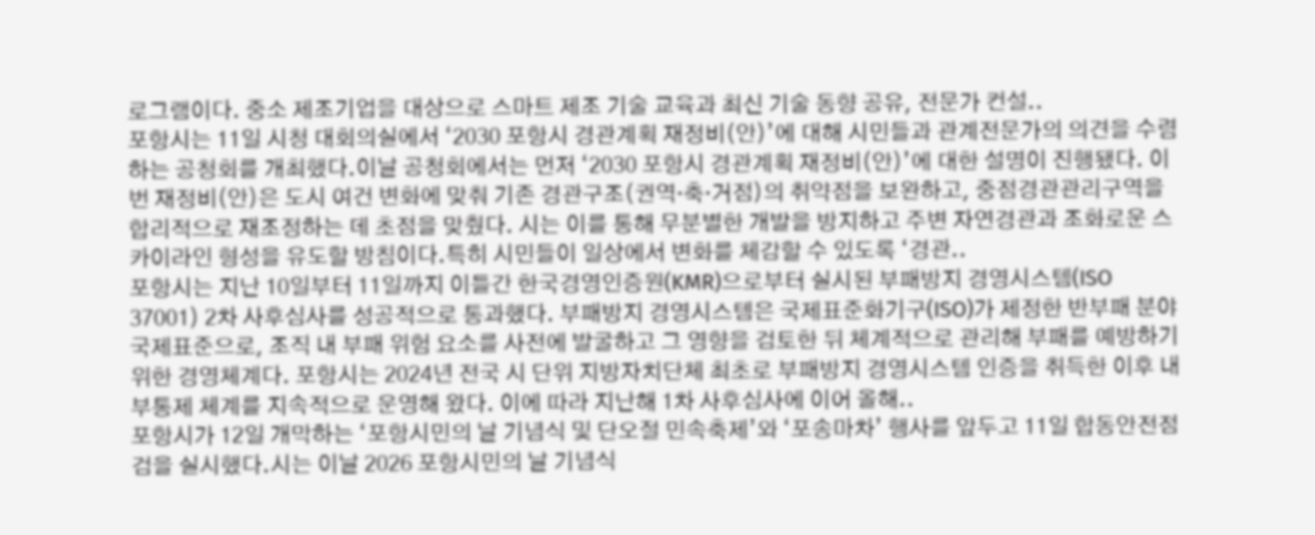로그램이다. 중소 제조기업을 대상으로 스마트 제조 기술 교육과 최신 기술 동향 공유, 전문가 컨설..
포항시는 11일 시청 대회의실에서 ‘2030 포항시 경관계획 재정비(안)’에 대해 시민들과 관계전문가의 의견을 수렴하는 공청회를 개최했다.이날 공청회에서는 먼저 ‘2030 포항시 경관계획 재정비(안)’에 대한 설명이 진행됐다. 이번 재정비(안)은 도시 여건 변화에 맞춰 기존 경관구조(권역·축·거점)의 취약점을 보완하고, 중점경관관리구역을 합리적으로 재조정하는 데 초점을 맞췄다. 시는 이를 통해 무분별한 개발을 방지하고 주변 자연경관과 조화로운 스카이라인 형성을 유도할 방침이다.특히 시민들이 일상에서 변화를 체감할 수 있도록 ‘경관..
포항시는 지난 10일부터 11일까지 이틀간 한국경영인증원(KMR)으로부터 실시된 부패방지 경영시스템(ISO 37001) 2차 사후심사를 성공적으로 통과했다. 부패방지 경영시스템은 국제표준화기구(ISO)가 제정한 반부패 분야 국제표준으로, 조직 내 부패 위험 요소를 사전에 발굴하고 그 영향을 검토한 뒤 체계적으로 관리해 부패를 예방하기 위한 경영체계다. 포항시는 2024년 전국 시 단위 지방자치단체 최초로 부패방지 경영시스템 인증을 취득한 이후 내부통제 체계를 지속적으로 운영해 왔다. 이에 따라 지난해 1차 사후심사에 이어 올해..
포항시가 12일 개막하는 ‘포항시민의 날 기념식 및 단오절 민속축제’와 ‘포송마차’ 행사를 앞두고 11일 합동안전점검을 실시했다.시는 이날 2026 포항시민의 날 기념식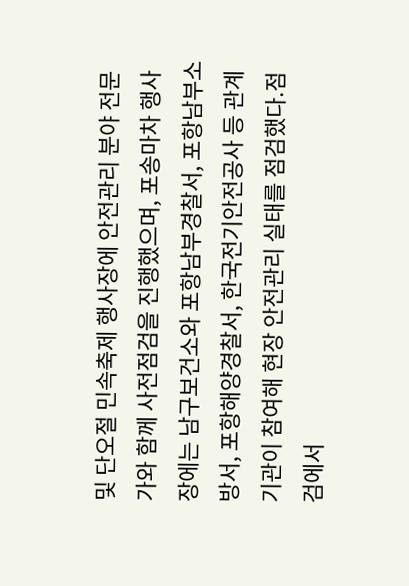및 단오절 민속축제 행사장에 안전관리 분야 전문가와 함께 사전점검을 진행했으며, 포송마차 행사장에는 남구보건소와 포항남부경찰서, 포항남부소방서, 포항해양경찰서, 한국전기안전공사 등 관계기관이 참여해 현장 안전관리 실태를 점검했다.점검에서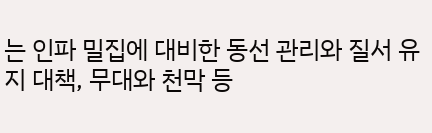는 인파 밀집에 대비한 동선 관리와 질서 유지 대책, 무대와 천막 등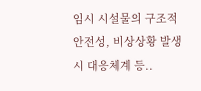임시 시설물의 구조적 안전성, 비상상황 발생 시 대응체계 등..